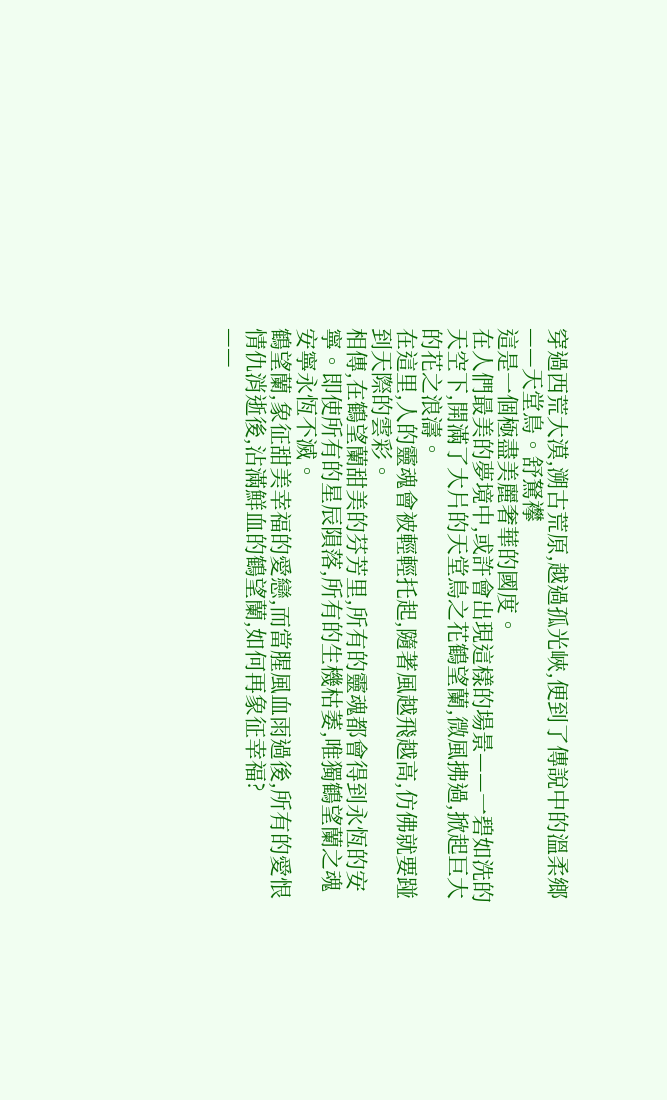穿過西荒大漠,溯古荒原,越過孤光峽,便到了傳說中的溫柔鄉——天堂鳥。舒駑襻
這是一個極盡美麗奢華的國度。
在人們最美的夢境中,或許會出現這樣的場景——一碧如洗的天空下,開滿了大片的天堂鳥之花鶴望蘭,微風拂過,掀起巨大的花之浪濤。
在這里,人的靈魂會被輕輕托起,隨著風越飛越高,仿佛就要踫到天際的雲彩。
相傳,在鶴望蘭甜美的芬芳里,所有的靈魂都會得到永恆的安寧。即使所有的星辰隕落,所有的生機枯萎,唯獨鶴望蘭之魂安寧永恆不滅。
鶴望蘭,象征甜美幸福的愛戀,而當腥風血雨過後,所有的愛恨情仇消逝後,沾滿鮮血的鶴望蘭,如何再象征幸福?
——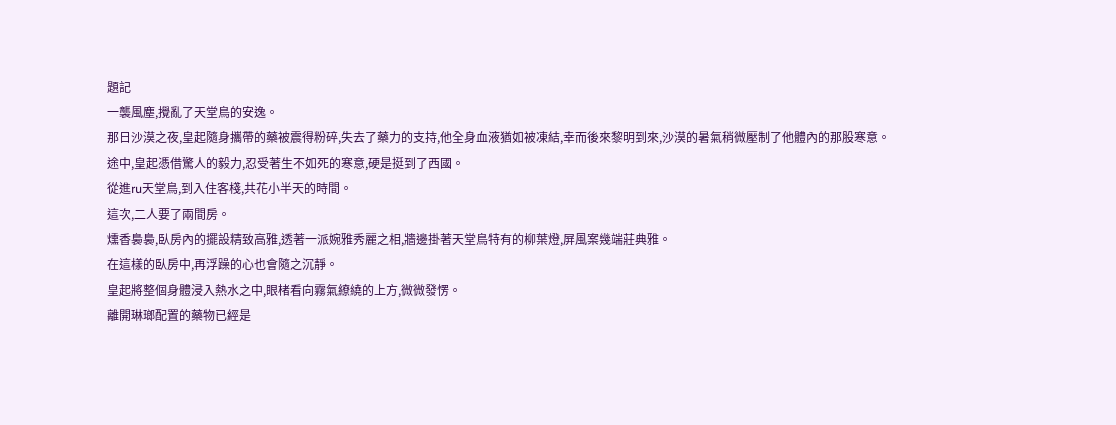題記
一襲風塵,攪亂了天堂鳥的安逸。
那日沙漠之夜,皇起隨身攜帶的藥被震得粉碎,失去了藥力的支持,他全身血液猶如被凍結,幸而後來黎明到來,沙漠的暑氣稍微壓制了他體內的那股寒意。
途中,皇起憑借驚人的毅力,忍受著生不如死的寒意,硬是挺到了西國。
從進ru天堂鳥,到入住客棧,共花小半天的時間。
這次,二人要了兩間房。
燻香裊裊,臥房內的擺設精致高雅,透著一派婉雅秀麗之相,牆邊掛著天堂鳥特有的柳葉燈,屏風案幾端莊典雅。
在這樣的臥房中,再浮躁的心也會隨之沉靜。
皇起將整個身體浸入熱水之中,眼楮看向霧氣繚繞的上方,微微發愣。
離開琳瑯配置的藥物已經是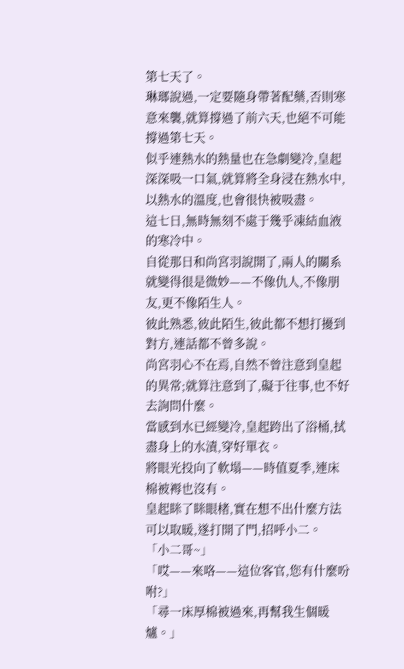第七天了。
琳瑯說過,一定要隨身帶著配藥,否則寒意來襲,就算撐過了前六天,也絕不可能撐過第七天。
似乎連熱水的熱量也在急劇變冷,皇起深深吸一口氣,就算將全身浸在熱水中,以熱水的溫度,也會很快被吸盡。
這七日,無時無刻不處于幾乎凍結血液的寒冷中。
自從那日和尚宮羽說開了,兩人的關系就變得很是微妙——不像仇人,不像朋友,更不像陌生人。
彼此熟悉,彼此陌生,彼此都不想打擾到對方,連話都不曾多說。
尚宮羽心不在焉,自然不曾注意到皇起的異常;就算注意到了,礙于往事,也不好去詢問什麼。
當感到水已經變冷,皇起跨出了浴桶,拭盡身上的水漬,穿好單衣。
將眼光投向了軟塌——時值夏季,連床棉被褥也沒有。
皇起眯了眯眼楮,實在想不出什麼方法可以取暖,遂打開了門,招呼小二。
「小二哥~」
「哎——來咯——這位客官,您有什麼吩咐?」
「尋一床厚棉被過來,再幫我生個暖爐。」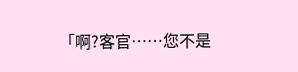「啊?客官……您不是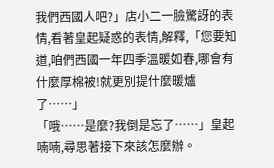我們西國人吧?」店小二一臉驚訝的表情,看著皇起疑惑的表情,解釋,「您要知道,咱們西國一年四季溫暖如春,哪會有什麼厚棉被!就更別提什麼暖爐了……」
「哦……是麼?我倒是忘了……」皇起喃喃,尋思著接下來該怎麼辦。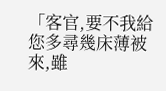「客官,要不我給您多尋幾床薄被來,雖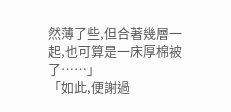然薄了些,但合著幾層一起,也可算是一床厚棉被了……」
「如此,便謝過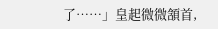了……」皇起微微頷首,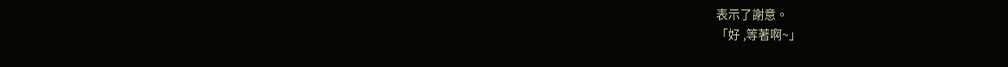表示了謝意。
「好 ,等著啊~」